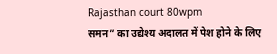Rajasthan court 80wpm
समन” का उद्येश्य अदालत में पेश होने के लिए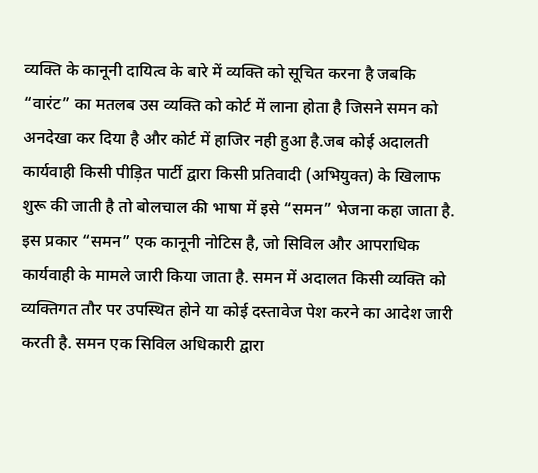व्यक्ति के कानूनी दायित्व के बारे में व्यक्ति को सूचित करना है जबकि “वारंट” का मतलब उस व्यक्ति को कोर्ट में लाना होता है जिसने समन को अनदेखा कर दिया है और कोर्ट में हाजिर नही हुआ है.जब कोई अदालती कार्यवाही किसी पीड़ित पार्टी द्वारा किसी प्रतिवादी (अभियुक्त) के खिलाफ शुरू की जाती है तो बोलचाल की भाषा में इसे “समन” भेजना कहा जाता है. इस प्रकार “समन” एक कानूनी नोटिस है, जो सिविल और आपराधिक कार्यवाही के मामले जारी किया जाता है. समन में अदालत किसी व्यक्ति को व्यक्तिगत तौर पर उपस्थित होने या कोई दस्तावेज पेश करने का आदेश जारी करती है. समन एक सिविल अधिकारी द्वारा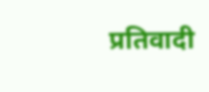प्रतिवादी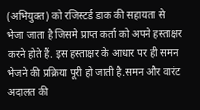(अभियुक्त) को रजिस्टर्ड डाक की सहायता से भेजा जाता है जिसमे प्राप्त कर्ता को अपने हस्ताक्षर करने होते हैं. इस हस्ताक्षर के आधार पर ही समन भेजने की प्रक्रिया पूरी हो जाती है.समन और वारंट अदालत की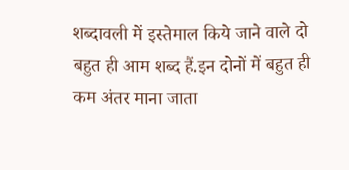शब्दावली में इस्तेमाल किये जाने वाले दो बहुत ही आम शब्द हैं.इन दोनों में बहुत ही कम अंतर माना जाता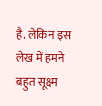है. लेकिन इस लेख में हमने बहुत सूक्ष्म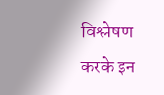विश्लेषण करके इन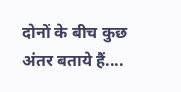दोनों के बीच कुछ अंतर बताये हैं....